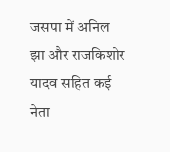जसपा में अनिल झा और राजकिशोर यादव सहित कई नेता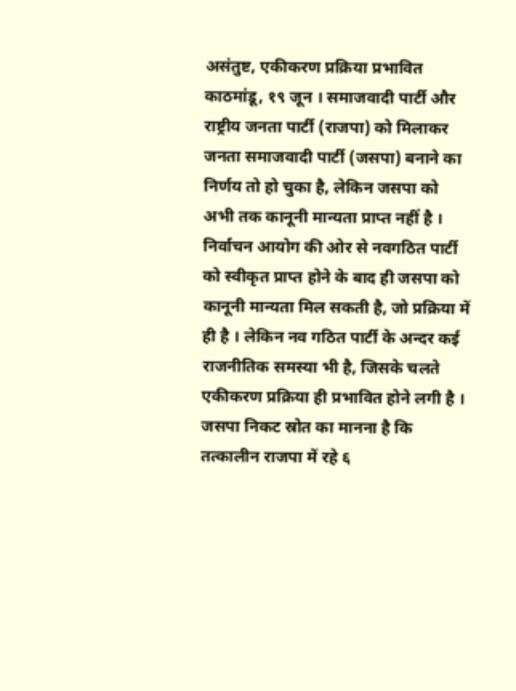असंतुष्ट, एकीकरण प्रक्रिया प्रभावित
काठमांडू, १९ जून । समाजवादी पार्टी और राष्ट्रीय जनता पार्टी (राजपा) को मिलाकर जनता समाजवादी पार्टी (जसपा) बनाने का निर्णय तो हो चुका है, लेकिन जसपा को अभी तक कानूनी मान्यता प्राप्त नहीं है । निर्वाचन आयोग की ओर से नवगठित पार्टी को स्वीकृत प्राप्त होने के बाद ही जसपा को कानूनी मान्यता मिल सकती है, जो प्रक्रिया में ही है । लेकिन नव गठित पार्टी के अन्दर कई राजनीतिक समस्या भी है, जिसके चलते एकीकरण प्रक्रिया ही प्रभावित होने लगी है ।
जसपा निकट स्रोत का मानना है कि तत्कालीन राजपा में रहे ६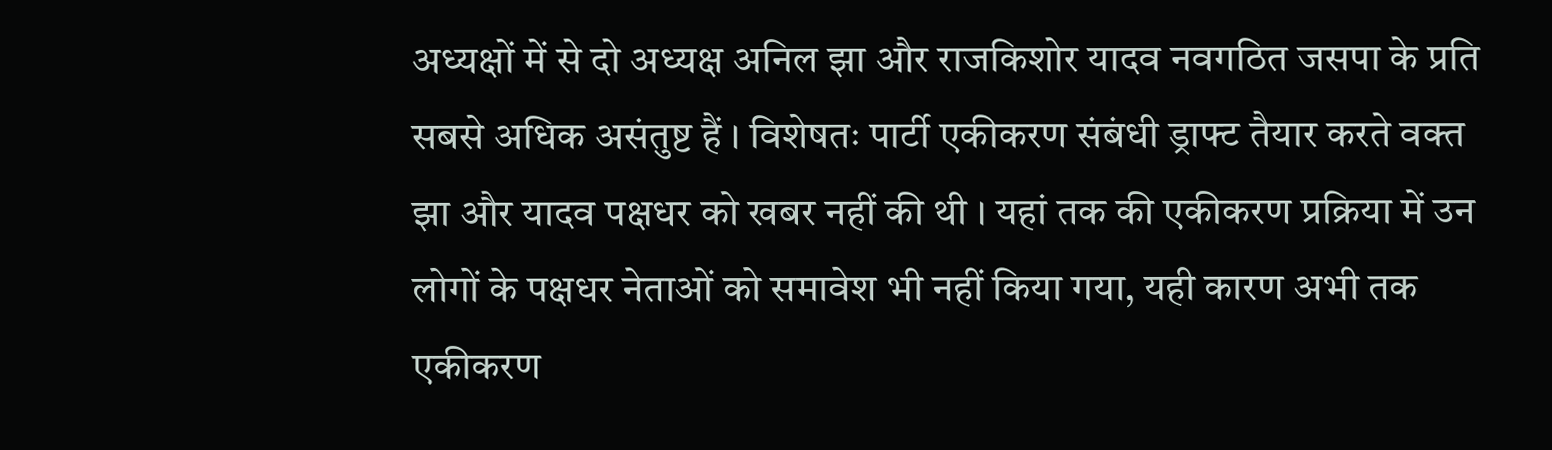अध्यक्षों में से दो अध्यक्ष अनिल झा और राजकिशोर यादव नवगठित जसपा के प्रति सबसे अधिक असंतुष्ट हैं । विशेषतः पार्टी एकीकरण संबंधी ड्राफ्ट तैयार करते वक्त झा और यादव पक्षधर को खबर नहीं की थी । यहां तक की एकीकरण प्रक्रिया में उन लोगों के पक्षधर नेताओं को समावेश भी नहीं किया गया, यही कारण अभी तक एकीकरण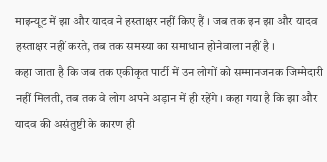माइन्यूट में झा और यादव ने हस्ताक्षर नहीं किए हैं । जब तक इन झा और यादव हस्ताक्षर नहीं करते, तब तक समस्या का समाधान होनेवाला नहीं है ।
कहा जाता है कि जब तक एकीकृत पार्टी में उन लोगों को सम्मानजनक जिम्मेदारी नहीं मिलती, तब तक वे लोग अपने अड़ान में ही रहेंगे । कहा गया है कि झा और यादव की असंतुष्टी के कारण ही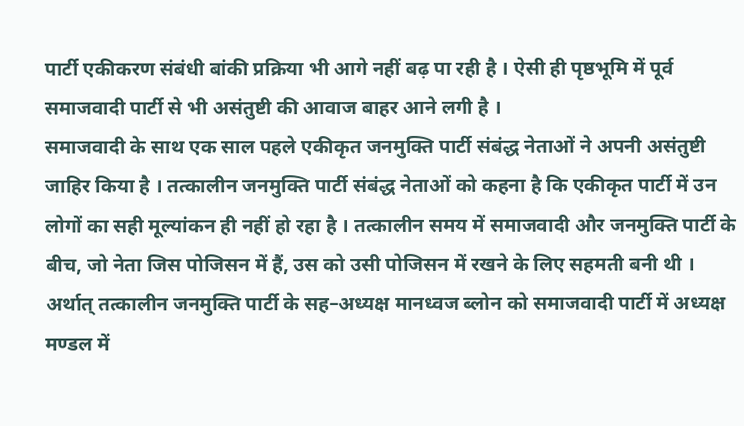पार्टी एकीकरण संबंधी बांकी प्रक्रिया भी आगे नहीं बढ़ पा रही है । ऐसी ही पृष्ठभूमि में पूर्व समाजवादी पार्टी से भी असंतुष्टी की आवाज बाहर आने लगी है ।
समाजवादी के साथ एक साल पहले एकीकृत जनमुक्ति पार्टी संबंद्ध नेताओं ने अपनी असंतुष्टी जाहिर किया है । तत्कालीन जनमुक्ति पार्टी संबंद्ध नेताओं को कहना है कि एकीकृत पार्टी में उन लोगों का सही मूल्यांकन ही नहीं हो रहा है । तत्कालीन समय में समाजवादी और जनमुक्ति पार्टी के बीच, जो नेता जिस पोजिसन में हैं, उस को उसी पोजिसन में रखने के लिए सहमती बनी थी । अर्थात् तत्कालीन जनमुक्ति पार्टी के सह–अध्यक्ष मानध्वज ब्लोन को समाजवादी पार्टी में अध्यक्ष मण्डल में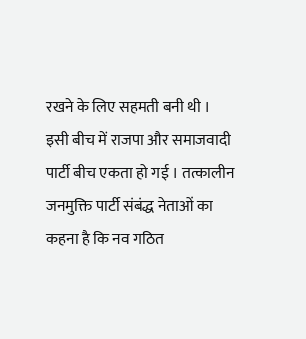रखने के लिए सहमती बनी थी ।
इसी बीच में राजपा और समाजवादी पार्टी बीच एकता हो गई । तत्कालीन जनमुक्ति पार्टी संबंद्ध नेताओं का कहना है कि नव गठित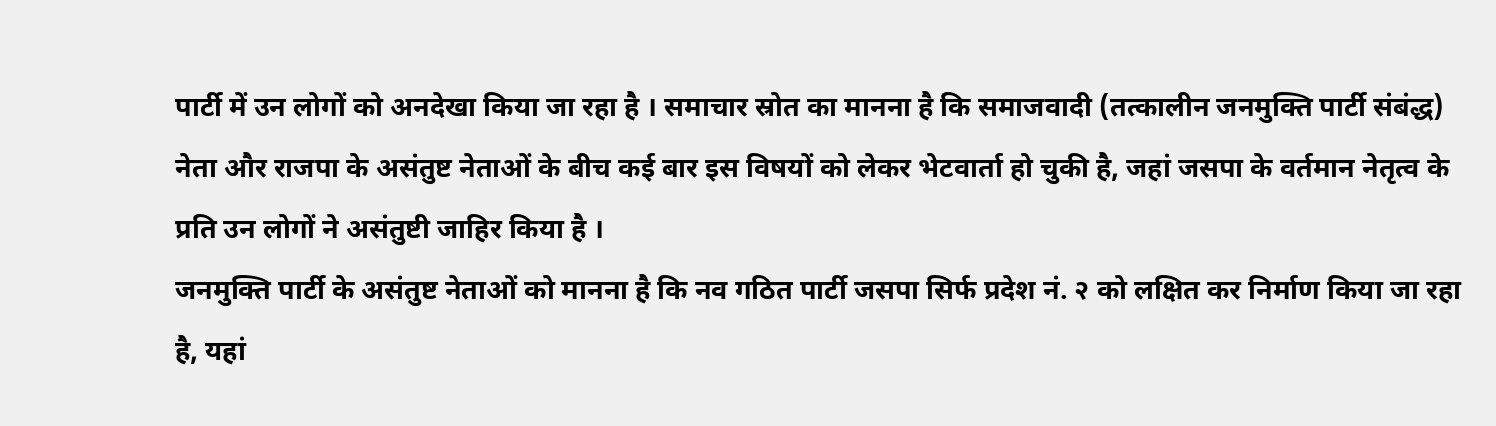पार्टी में उन लोगों को अनदेखा किया जा रहा है । समाचार स्रोत का मानना है कि समाजवादी (तत्कालीन जनमुक्ति पार्टी संबंद्ध) नेता और राजपा के असंतुष्ट नेताओं के बीच कई बार इस विषयों को लेकर भेटवार्ता हो चुकी है, जहां जसपा के वर्तमान नेतृत्व के प्रति उन लोगों ने असंतुष्टी जाहिर किया है ।
जनमुक्ति पार्टी के असंतुष्ट नेताओं को मानना है कि नव गठित पार्टी जसपा सिर्फ प्रदेश नं. २ को लक्षित कर निर्माण किया जा रहा है, यहां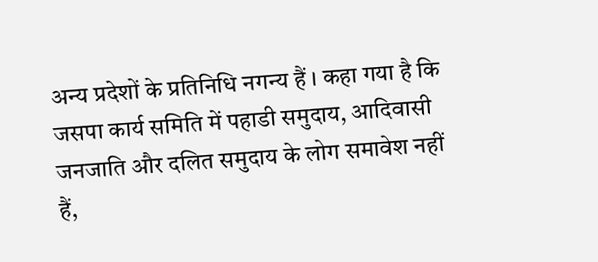अन्य प्रदेशों के प्रतिनिधि नगन्य हैं । कहा गया है कि जसपा कार्य समिति में पहाडी समुदाय, आदिवासी जनजाति और दलित समुदाय के लोग समावेश नहीं हैं,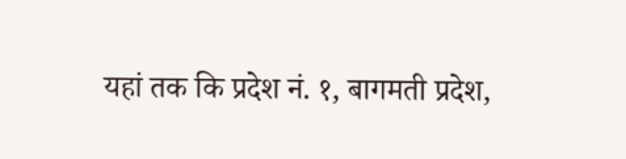यहां तक कि प्रदेश नं. १, बागमती प्रदेश,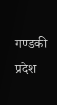गण्डकी प्रदेश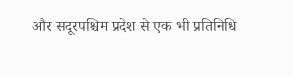और सदूरपश्चिम प्रदेश से एक भी प्रतिनिधि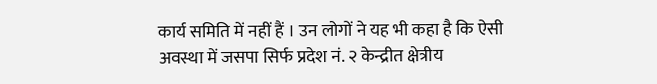कार्य समिति में नहीं हैं । उन लोगों ने यह भी कहा है कि ऐसी अवस्था में जसपा सिर्फ प्रदेश नं. २ केन्द्रीत क्षेत्रीय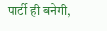पार्टी ही बनेगी,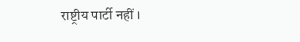राष्ट्रीय पार्टी नहीं ।